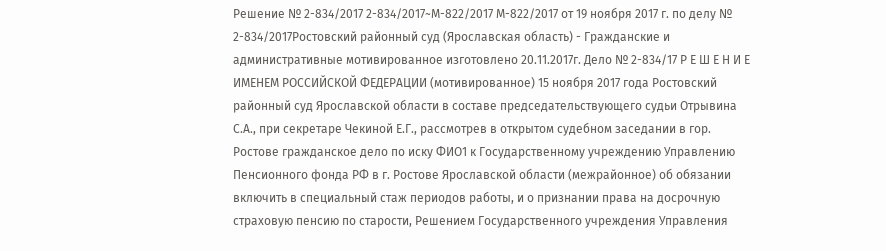Решение № 2-834/2017 2-834/2017~М-822/2017 М-822/2017 от 19 ноября 2017 г. по делу № 2-834/2017Ростовский районный суд (Ярославская область) - Гражданские и административные мотивированное изготовлено 20.11.2017г. Дело № 2-834/17 Р Е Ш Е Н И Е ИМЕНЕМ РОССИЙСКОЙ ФЕДЕРАЦИИ (мотивированное) 15 ноября 2017 года Ростовский районный суд Ярославской области в составе председательствующего судьи Отрывина С.А., при секретаре Чекиной Е.Г., рассмотрев в открытом судебном заседании в гор. Ростове гражданское дело по иску ФИО1 к Государственному учреждению Управлению Пенсионного фонда РФ в г. Ростове Ярославской области (межрайонное) об обязании включить в специальный стаж периодов работы, и о признании права на досрочную страховую пенсию по старости, Решением Государственного учреждения Управления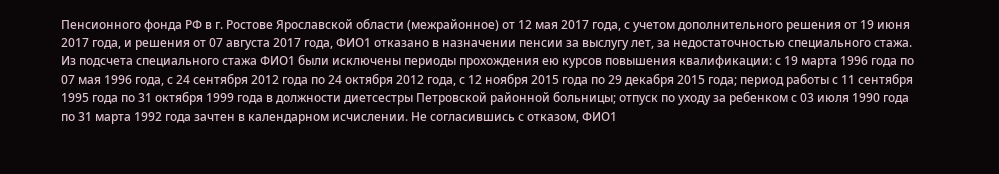Пенсионного фонда РФ в г. Ростове Ярославской области (межрайонное) от 12 мая 2017 года, с учетом дополнительного решения от 19 июня 2017 года, и решения от 07 августа 2017 года, ФИО1 отказано в назначении пенсии за выслугу лет, за недостаточностью специального стажа. Из подсчета специального стажа ФИО1 были исключены периоды прохождения ею курсов повышения квалификации: с 19 марта 1996 года по 07 мая 1996 года, с 24 сентября 2012 года по 24 октября 2012 года, с 12 ноября 2015 года по 29 декабря 2015 года; период работы с 11 сентября 1995 года по 31 октября 1999 года в должности диетсестры Петровской районной больницы; отпуск по уходу за ребенком с 03 июля 1990 года по 31 марта 1992 года зачтен в календарном исчислении. Не согласившись с отказом, ФИО1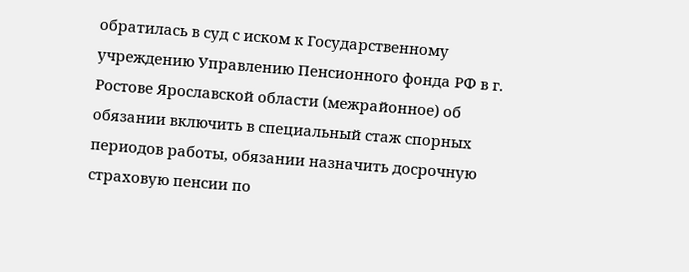обратилась в суд с иском к Государственному учреждению Управлению Пенсионного фонда РФ в г. Ростове Ярославской области (межрайонное) об обязании включить в специальный стаж спорных периодов работы, обязании назначить досрочную страховую пенсии по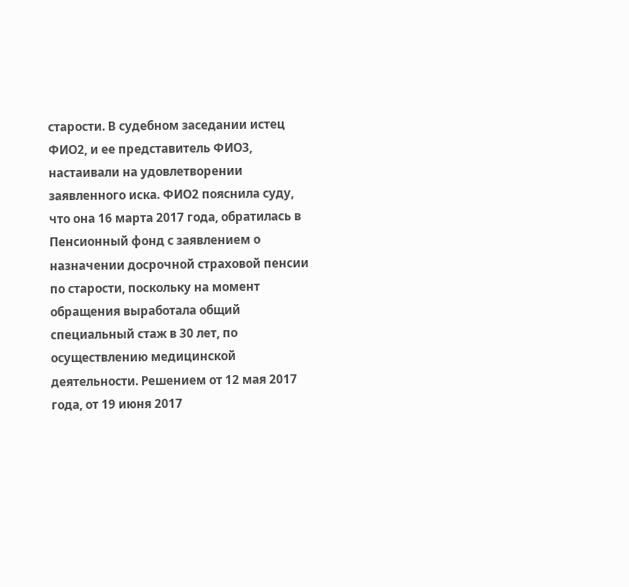старости. В судебном заседании истец ФИО2, и ее представитель ФИО3, настаивали на удовлетворении заявленного иска. ФИО2 пояснила суду, что она 16 марта 2017 года, обратилась в Пенсионный фонд с заявлением о назначении досрочной страховой пенсии по старости, поскольку на момент обращения выработала общий специальный стаж в 30 лет, по осуществлению медицинской деятельности. Решением от 12 мая 2017 года, от 19 июня 2017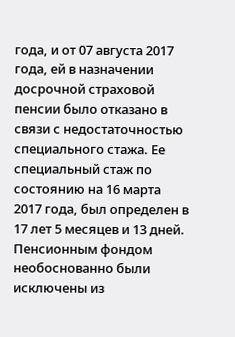года, и от 07 августа 2017 года, ей в назначении досрочной страховой пенсии было отказано в связи с недостаточностью специального стажа. Ее специальный стаж по состоянию на 16 марта 2017 года, был определен в 17 лет 5 месяцев и 13 дней. Пенсионным фондом необоснованно были исключены из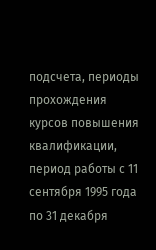подсчета, периоды прохождения курсов повышения квалификации, период работы с 11 сентября 1995 года по 31 декабря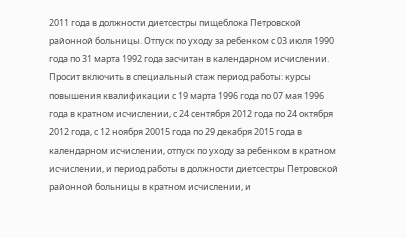2011 года в должности диетсестры пищеблока Петровской районной больницы. Отпуск по уходу за ребенком с 03 июля 1990 года по 31 марта 1992 года засчитан в календарном исчислении. Просит включить в специальный стаж период работы: курсы повышения квалификации с 19 марта 1996 года по 07 мая 1996 года в кратном исчислении, с 24 сентября 2012 года по 24 октября 2012 года, с 12 ноября 20015 года по 29 декабря 2015 года в календарном исчислении, отпуск по уходу за ребенком в кратном исчислении, и период работы в должности диетсестры Петровской районной больницы в кратном исчислении, и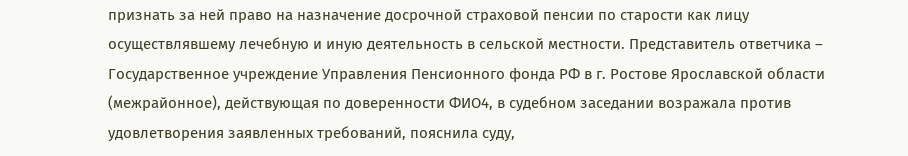признать за ней право на назначение досрочной страховой пенсии по старости как лицу осуществлявшему лечебную и иную деятельность в сельской местности. Представитель ответчика – Государственное учреждение Управления Пенсионного фонда РФ в г. Ростове Ярославской области (межрайонное), действующая по доверенности ФИО4, в судебном заседании возражала против удовлетворения заявленных требований, пояснила суду,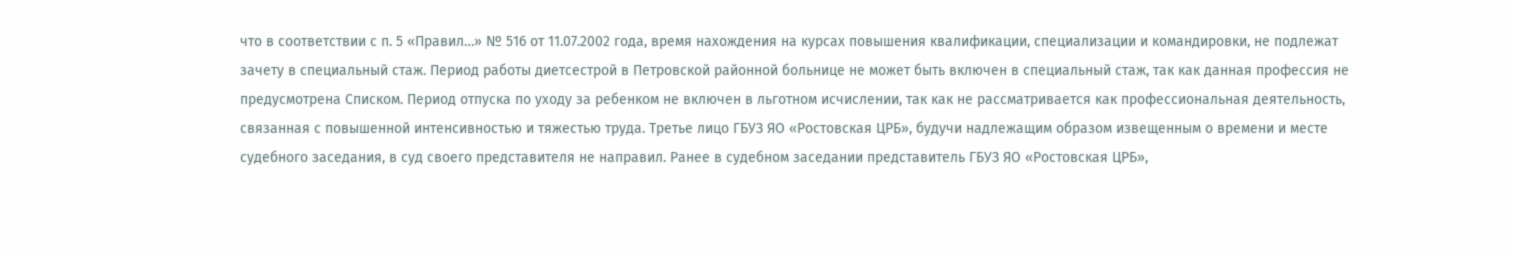что в соответствии с п. 5 «Правил…» № 516 от 11.07.2002 года, время нахождения на курсах повышения квалификации, специализации и командировки, не подлежат зачету в специальный стаж. Период работы диетсестрой в Петровской районной больнице не может быть включен в специальный стаж, так как данная профессия не предусмотрена Списком. Период отпуска по уходу за ребенком не включен в льготном исчислении, так как не рассматривается как профессиональная деятельность, связанная с повышенной интенсивностью и тяжестью труда. Третье лицо ГБУЗ ЯО «Ростовская ЦРБ», будучи надлежащим образом извещенным о времени и месте судебного заседания, в суд своего представителя не направил. Ранее в судебном заседании представитель ГБУЗ ЯО «Ростовская ЦРБ»,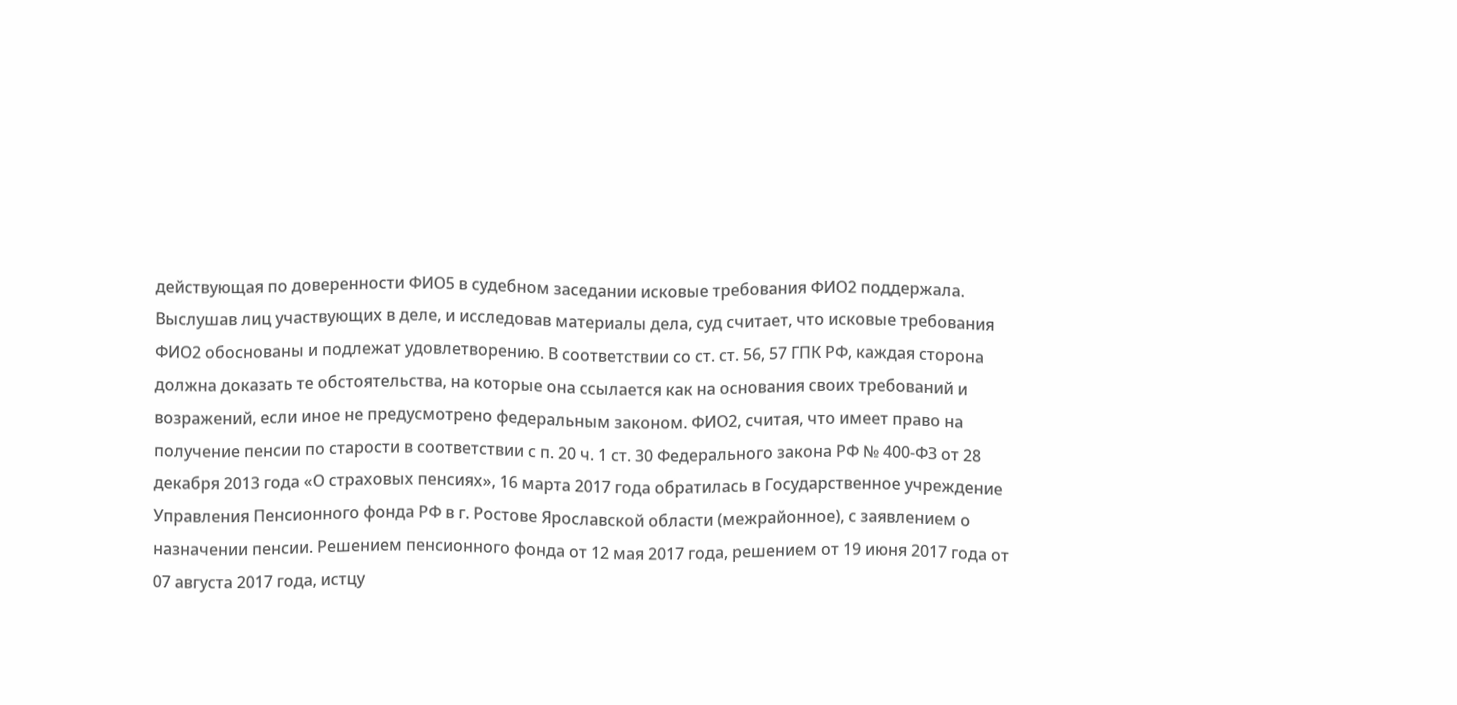действующая по доверенности ФИО5 в судебном заседании исковые требования ФИО2 поддержала. Выслушав лиц участвующих в деле, и исследовав материалы дела, суд считает, что исковые требования ФИО2 обоснованы и подлежат удовлетворению. В соответствии со ст. ст. 56, 57 ГПК РФ, каждая сторона должна доказать те обстоятельства, на которые она ссылается как на основания своих требований и возражений, если иное не предусмотрено федеральным законом. ФИО2, считая, что имеет право на получение пенсии по старости в соответствии с п. 20 ч. 1 ст. 30 Федерального закона РФ № 400-ФЗ от 28 декабря 2013 года «О страховых пенсиях», 16 марта 2017 года обратилась в Государственное учреждение Управления Пенсионного фонда РФ в г. Ростове Ярославской области (межрайонное), с заявлением о назначении пенсии. Решением пенсионного фонда от 12 мая 2017 года, решением от 19 июня 2017 года от 07 августа 2017 года, истцу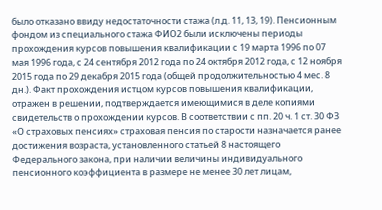было отказано ввиду недостаточности стажа (л.д. 11, 13, 19). Пенсионным фондом из специального стажа ФИО2 были исключены периоды прохождения курсов повышения квалификации с 19 марта 1996 по 07 мая 1996 года, с 24 сентября 2012 года по 24 октября 2012 года, с 12 ноября 2015 года по 29 декабря 2015 года (общей продолжительностью 4 мес. 8 дн.). Факт прохождения истцом курсов повышения квалификации, отражен в решении, подтверждается имеющимися в деле копиями свидетельств о прохождении курсов. В соответствии с пп. 20 ч. 1 ст. 30 ФЗ «О страховых пенсиях» страховая пенсия по старости назначается ранее достижения возраста, установленного статьей 8 настоящего Федерального закона, при наличии величины индивидуального пенсионного коэффициента в размере не менее 30 лет лицам,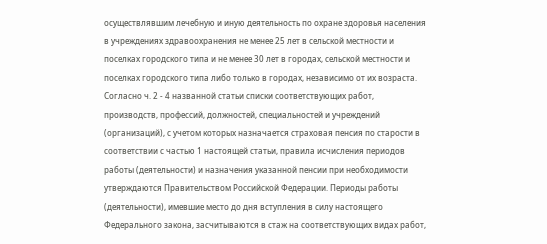осуществлявшим лечебную и иную деятельность по охране здоровья населения в учреждениях здравоохранения не менее 25 лет в сельской местности и поселках городского типа и не менее 30 лет в городах, сельской местности и поселках городского типа либо только в городах, независимо от их возраста. Согласно ч. 2 - 4 названной статьи списки соответствующих работ, производств, профессий, должностей, специальностей и учреждений (организаций), с учетом которых назначается страховая пенсия по старости в соответствии с частью 1 настоящей статьи, правила исчисления периодов работы (деятельности) и назначения указанной пенсии при необходимости утверждаются Правительством Российской Федерации. Периоды работы (деятельности), имевшие место до дня вступления в силу настоящего Федерального закона, засчитываются в стаж на соответствующих видах работ,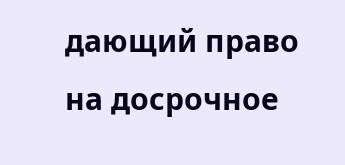дающий право на досрочное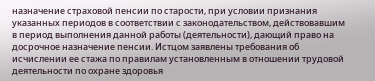назначение страховой пенсии по старости, при условии признания указанных периодов в соответствии с законодательством, действовавшим в период выполнения данной работы (деятельности), дающий право на досрочное назначение пенсии. Истцом заявлены требования об исчислении ее стажа по правилам установленным в отношении трудовой деятельности по охране здоровья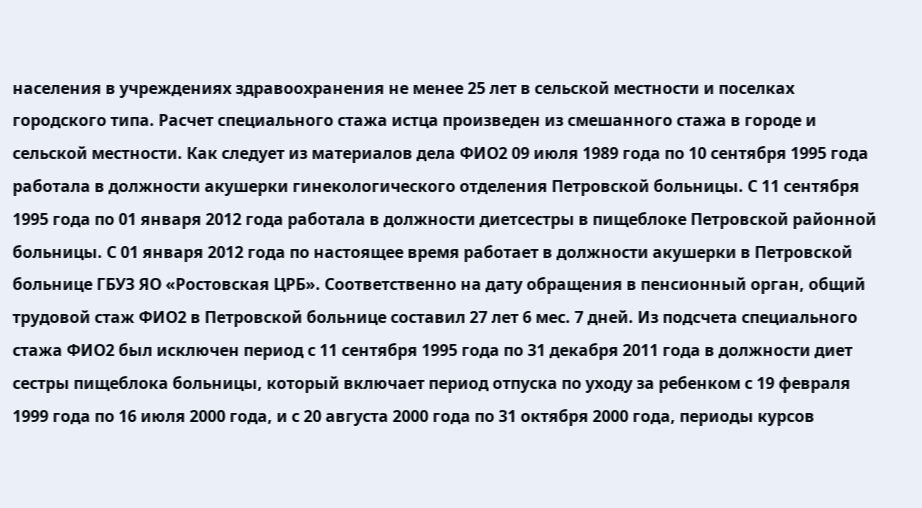населения в учреждениях здравоохранения не менее 25 лет в сельской местности и поселках городского типа. Расчет специального стажа истца произведен из смешанного стажа в городе и сельской местности. Как следует из материалов дела ФИО2 09 июля 1989 года по 10 сентября 1995 года работала в должности акушерки гинекологического отделения Петровской больницы. С 11 сентября 1995 года по 01 января 2012 года работала в должности диетсестры в пищеблоке Петровской районной больницы. С 01 января 2012 года по настоящее время работает в должности акушерки в Петровской больнице ГБУЗ ЯО «Ростовская ЦРБ». Соответственно на дату обращения в пенсионный орган, общий трудовой стаж ФИО2 в Петровской больнице составил 27 лет 6 мес. 7 дней. Из подсчета специального стажа ФИО2 был исключен период с 11 сентября 1995 года по 31 декабря 2011 года в должности диет сестры пищеблока больницы, который включает период отпуска по уходу за ребенком с 19 февраля 1999 года по 16 июля 2000 года, и с 20 августа 2000 года по 31 октября 2000 года, периоды курсов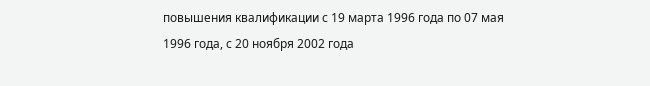повышения квалификации с 19 марта 1996 года по 07 мая 1996 года, с 20 ноября 2002 года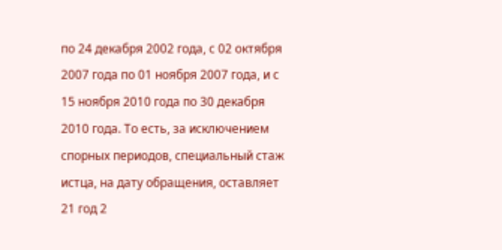по 24 декабря 2002 года, с 02 октября 2007 года по 01 ноября 2007 года, и с 15 ноября 2010 года по 30 декабря 2010 года. То есть, за исключением спорных периодов, специальный стаж истца, на дату обращения, оставляет 21 год 2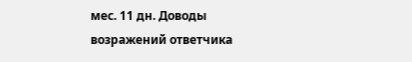мес. 11 дн. Доводы возражений ответчика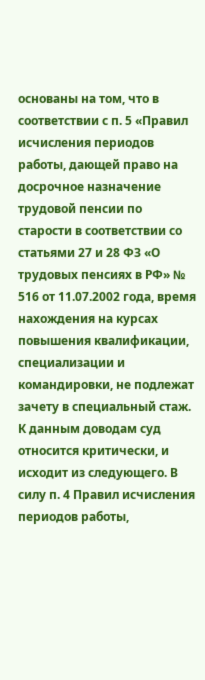основаны на том, что в соответствии с п. 5 «Правил исчисления периодов работы, дающей право на досрочное назначение трудовой пенсии по старости в соответствии со статьями 27 и 28 ФЗ «О трудовых пенсиях в РФ» № 516 от 11.07.2002 года, время нахождения на курсах повышения квалификации, специализации и командировки, не подлежат зачету в специальный стаж. К данным доводам суд относится критически, и исходит из следующего. В силу п. 4 Правил исчисления периодов работы,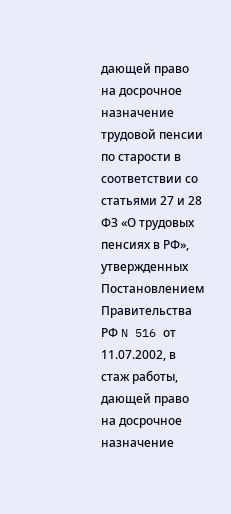дающей право на досрочное назначение трудовой пенсии по старости в соответствии со статьями 27 и 28 ФЗ «О трудовых пенсиях в РФ», утвержденных Постановлением Правительства РФ N 516 от 11.07.2002, в стаж работы, дающей право на досрочное назначение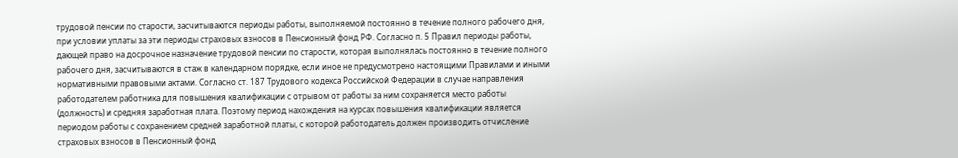трудовой пенсии по старости, засчитываются периоды работы, выполняемой постоянно в течение полного рабочего дня, при условии уплаты за эти периоды страховых взносов в Пенсионный фонд РФ. Согласно п. 5 Правил периоды работы, дающей право на досрочное назначение трудовой пенсии по старости, которая выполнялась постоянно в течение полного рабочего дня, засчитываются в стаж в календарном порядке, если иное не предусмотрено настоящими Правилами и иными нормативными правовыми актами. Согласно ст. 187 Трудового кодекса Российской Федерации в случае направления работодателем работника для повышения квалификации с отрывом от работы за ним сохраняется место работы (должность) и средняя заработная плата. Поэтому период нахождения на курсах повышения квалификации является периодом работы с сохранением средней заработной платы, с которой работодатель должен производить отчисление страховых взносов в Пенсионный фонд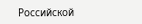Российской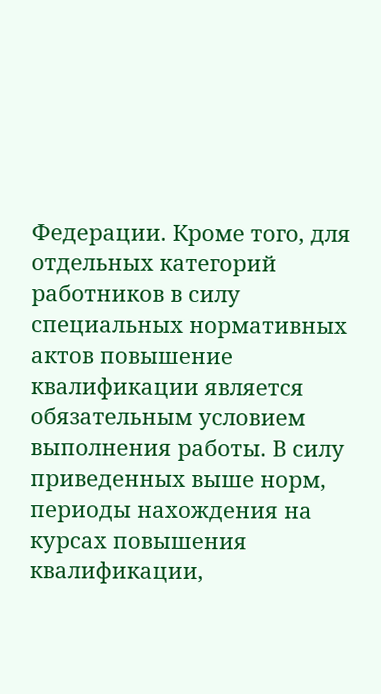Федерации. Кроме того, для отдельных категорий работников в силу специальных нормативных актов повышение квалификации является обязательным условием выполнения работы. В силу приведенных выше норм, периоды нахождения на курсах повышения квалификации,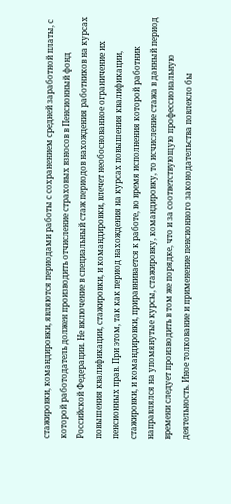стажировки, командировки, являются периодами работы с сохранением средней заработной платы, с которой работодатель должен производить отчисление страховых взносов в Пенсионный фонд Российской Федерации. Не включение в специальный стаж периодов нахождения работников на курсах повышения квалификации, стажировки, и командировки, влечет необоснованное ограничение их пенсионных прав. При этом, так как период нахождения на курсах повышения квалификации, стажировки, и командировки, приравнивается к работе, во время исполнения которой работник направлялся на упомянутые курсы, стажировку, командировку, то исчисление стажа в данный период времени следует производить в том же порядке, что и за соответствующую профессиональную деятельность. Иное толкование и применение пенсионного законодательства повлекло бы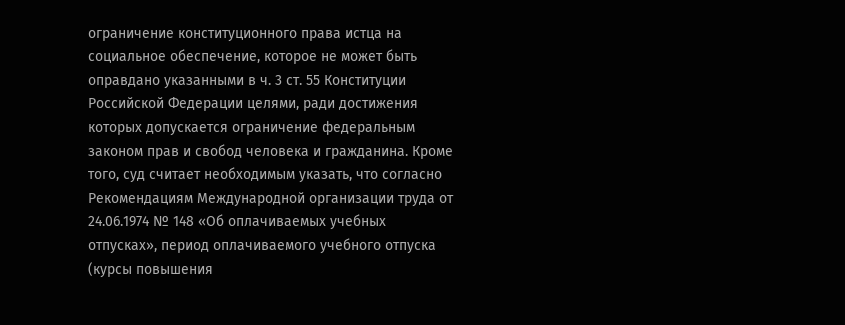ограничение конституционного права истца на социальное обеспечение, которое не может быть оправдано указанными в ч. 3 ст. 55 Конституции Российской Федерации целями, ради достижения которых допускается ограничение федеральным законом прав и свобод человека и гражданина. Кроме того, суд считает необходимым указать, что согласно Рекомендациям Международной организации труда от 24.06.1974 № 148 «Об оплачиваемых учебных отпусках», период оплачиваемого учебного отпуска (курсы повышения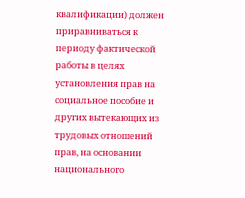квалификации) должен приравниваться к периоду фактической работы в целях установления прав на социальное пособие и других вытекающих из трудовых отношений прав, на основании национального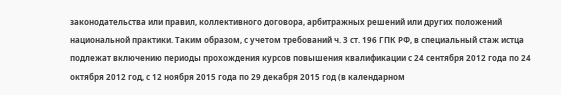законодательства или правил, коллективного договора, арбитражных решений или других положений национальной практики. Таким образом, с учетом требований ч. 3 ст. 196 ГПК РФ, в специальный стаж истца подлежат включению периоды прохождения курсов повышения квалификации с 24 сентября 2012 года по 24 октября 2012 год, с 12 ноября 2015 года по 29 декабря 2015 год (в календарном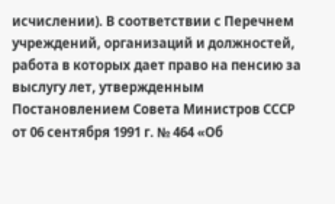исчислении). В соответствии с Перечнем учреждений, организаций и должностей, работа в которых дает право на пенсию за выслугу лет, утвержденным Постановлением Совета Министров СССР от 06 сентября 1991 г. № 464 «Об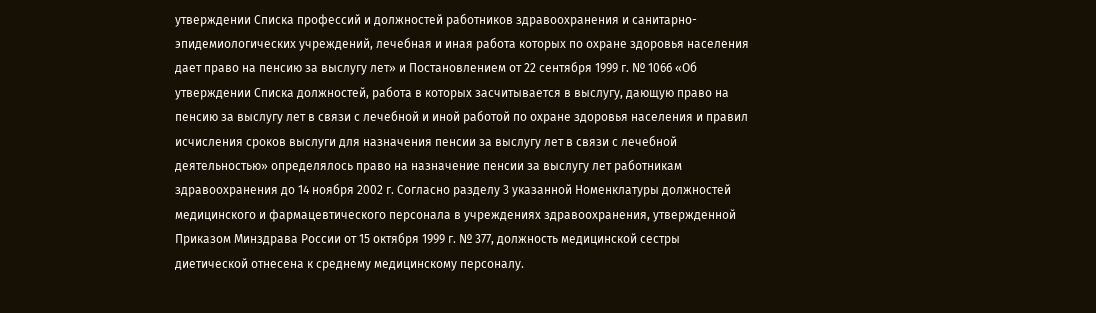утверждении Списка профессий и должностей работников здравоохранения и санитарно-эпидемиологических учреждений, лечебная и иная работа которых по охране здоровья населения дает право на пенсию за выслугу лет» и Постановлением от 22 сентября 1999 г. № 1066 «Об утверждении Списка должностей, работа в которых засчитывается в выслугу, дающую право на пенсию за выслугу лет в связи с лечебной и иной работой по охране здоровья населения и правил исчисления сроков выслуги для назначения пенсии за выслугу лет в связи с лечебной деятельностью» определялось право на назначение пенсии за выслугу лет работникам здравоохранения до 14 ноября 2002 г. Согласно разделу 3 указанной Номенклатуры должностей медицинского и фармацевтического персонала в учреждениях здравоохранения, утвержденной Приказом Минздрава России от 15 октября 1999 г. № 377, должность медицинской сестры диетической отнесена к среднему медицинскому персоналу.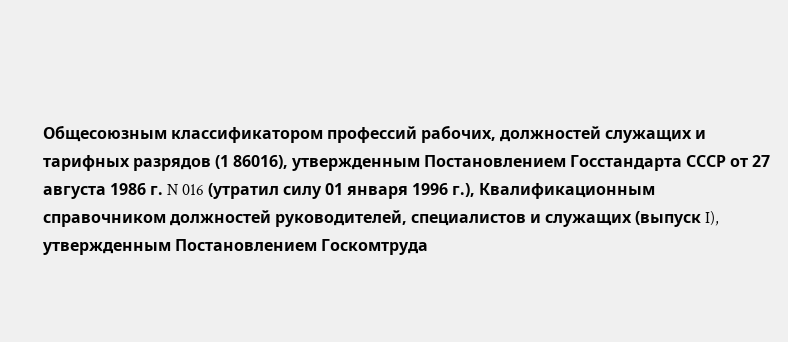Общесоюзным классификатором профессий рабочих, должностей служащих и тарифных разрядов (1 86016), утвержденным Постановлением Госстандарта СССР от 27 августа 1986 г. N 016 (утратил силу 01 января 1996 г.), Квалификационным справочником должностей руководителей, специалистов и служащих (выпуск I), утвержденным Постановлением Госкомтруда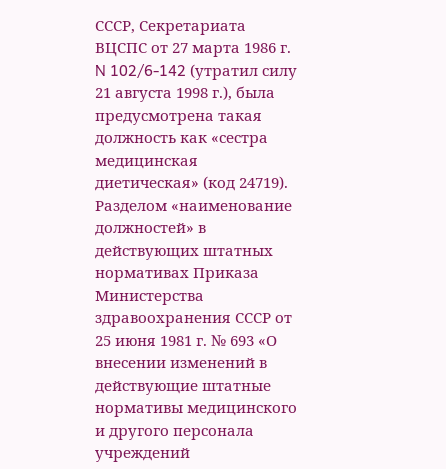СССР, Секретариата ВЦСПС от 27 марта 1986 г. N 102/6-142 (утратил силу 21 августа 1998 г.), была предусмотрена такая должность как «сестра медицинская диетическая» (код 24719). Разделом «наименование должностей» в действующих штатных нормативах Приказа Министерства здравоохранения СССР от 25 июня 1981 г. № 693 «О внесении изменений в действующие штатные нормативы медицинского и другого персонала учреждений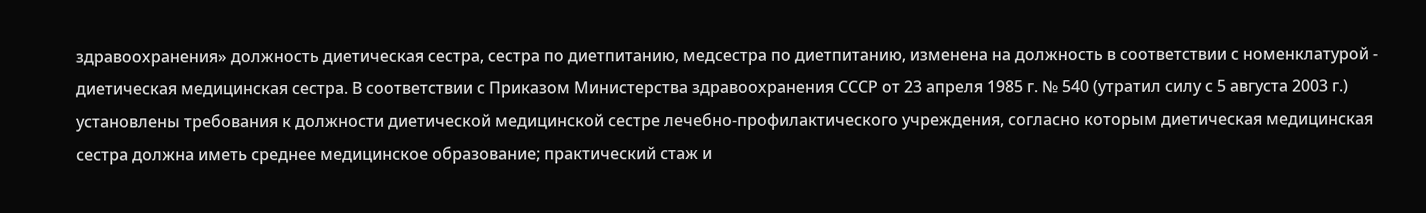здравоохранения» должность диетическая сестра, сестра по диетпитанию, медсестра по диетпитанию, изменена на должность в соответствии с номенклатурой - диетическая медицинская сестра. В соответствии с Приказом Министерства здравоохранения СССР от 23 апреля 1985 г. № 540 (утратил силу с 5 августа 2003 г.) установлены требования к должности диетической медицинской сестре лечебно-профилактического учреждения, согласно которым диетическая медицинская сестра должна иметь среднее медицинское образование; практический стаж и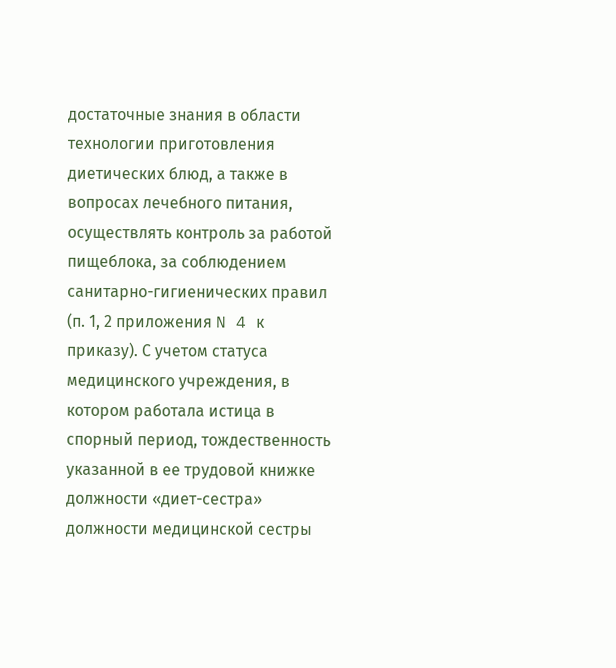достаточные знания в области технологии приготовления диетических блюд, а также в вопросах лечебного питания, осуществлять контроль за работой пищеблока, за соблюдением санитарно-гигиенических правил (п. 1, 2 приложения N 4 к приказу). С учетом статуса медицинского учреждения, в котором работала истица в спорный период, тождественность указанной в ее трудовой книжке должности «диет-сестра» должности медицинской сестры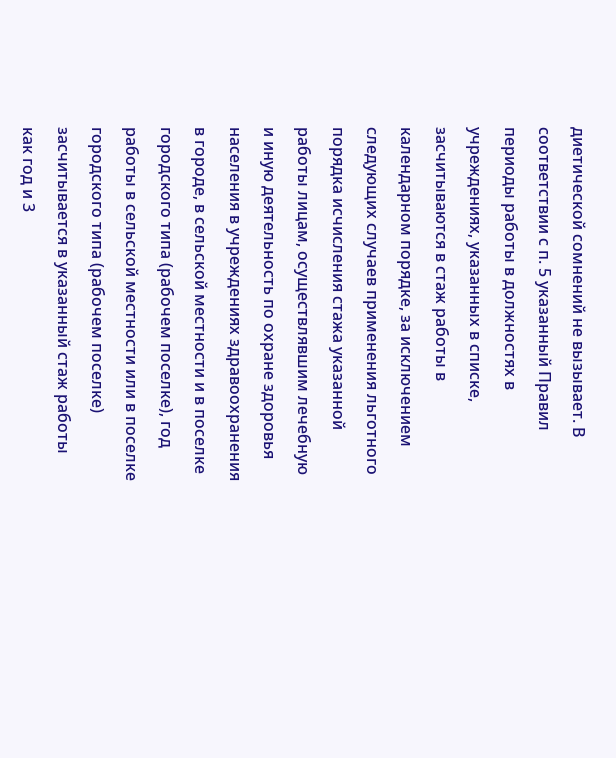диетической сомнений не вызывает. В соответствии с п. 5 указанный Правил периоды работы в должностях в учреждениях, указанных в списке, засчитываются в стаж работы в календарном порядке, за исключением следующих случаев применения льготного порядка исчисления стажа указанной работы лицам, осуществлявшим лечебную и иную деятельность по охране здоровья населения в учреждениях здравоохранения в городе, в сельской местности и в поселке городского типа (рабочем поселке), год работы в сельской местности или в поселке городского типа (рабочем поселке) засчитывается в указанный стаж работы как год и 3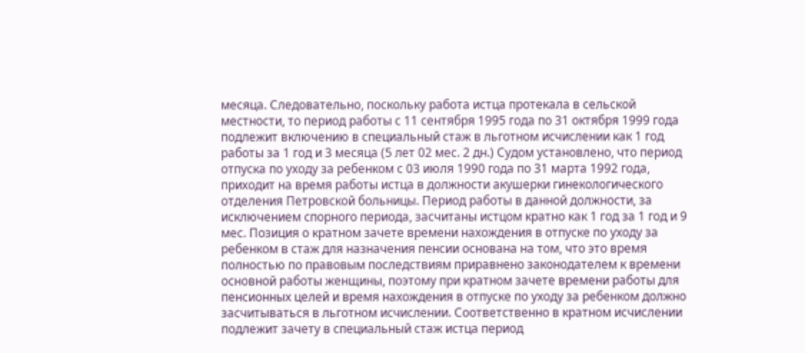месяца. Следовательно, поскольку работа истца протекала в сельской местности, то период работы с 11 сентября 1995 года по 31 октября 1999 года подлежит включению в специальный стаж в льготном исчислении как 1 год работы за 1 год и 3 месяца (5 лет 02 мес. 2 дн.) Судом установлено, что период отпуска по уходу за ребенком с 03 июля 1990 года по 31 марта 1992 года, приходит на время работы истца в должности акушерки гинекологического отделения Петровской больницы. Период работы в данной должности, за исключением спорного периода, засчитаны истцом кратно как 1 год за 1 год и 9 мес. Позиция о кратном зачете времени нахождения в отпуске по уходу за ребенком в стаж для назначения пенсии основана на том, что это время полностью по правовым последствиям приравнено законодателем к времени основной работы женщины, поэтому при кратном зачете времени работы для пенсионных целей и время нахождения в отпуске по уходу за ребенком должно засчитываться в льготном исчислении. Соответственно в кратном исчислении подлежит зачету в специальный стаж истца период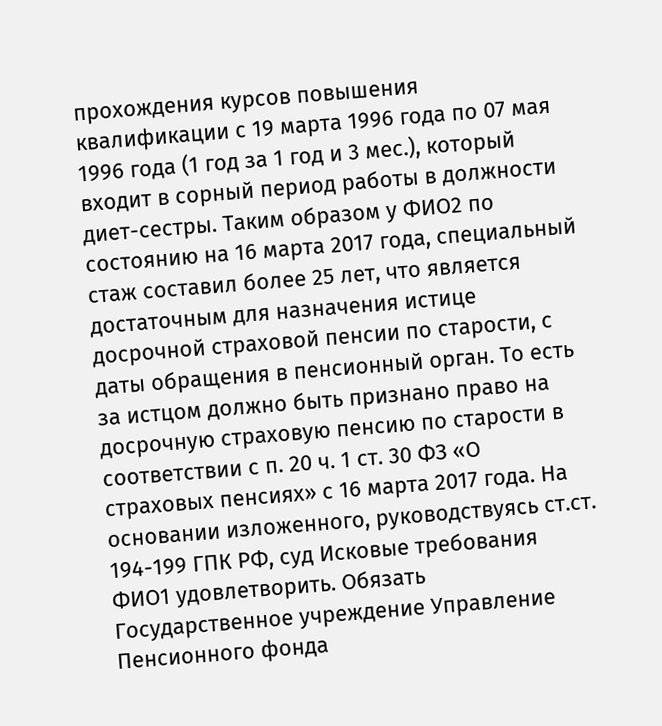прохождения курсов повышения квалификации с 19 марта 1996 года по 07 мая 1996 года (1 год за 1 год и 3 мес.), который входит в сорный период работы в должности диет-сестры. Таким образом у ФИО2 по состоянию на 16 марта 2017 года, специальный стаж составил более 25 лет, что является достаточным для назначения истице досрочной страховой пенсии по старости, с даты обращения в пенсионный орган. То есть за истцом должно быть признано право на досрочную страховую пенсию по старости в соответствии с п. 20 ч. 1 ст. 30 ФЗ «О страховых пенсиях» с 16 марта 2017 года. На основании изложенного, руководствуясь ст.ст. 194-199 ГПК РФ, суд Исковые требования ФИО1 удовлетворить. Обязать Государственное учреждение Управление Пенсионного фонда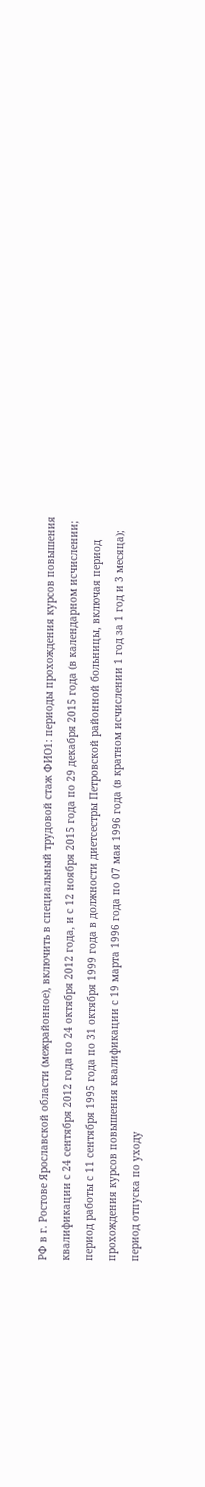РФ в г. Ростове Ярославской области (межрайонное), включить в специальный трудовой стаж ФИО1: периоды прохождения курсов повышения квалификации с 24 сентября 2012 года по 24 октября 2012 года, и с 12 ноября 2015 года по 29 декабря 2015 года (в календарном исчислении; период работы с 11 сентября 1995 года по 31 октября 1999 года в должности диетсестры Петровской районной больницы, включая период прохождения курсов повышения квалификации с 19 марта 1996 года по 07 мая 1996 года (в кратном исчислении 1 год за 1 год и 3 месяца); период отпуска по уходу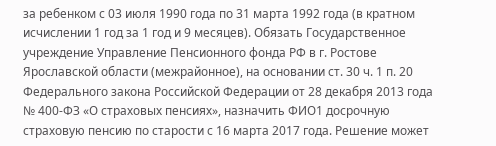за ребенком с 03 июля 1990 года по 31 марта 1992 года (в кратном исчислении 1 год за 1 год и 9 месяцев). Обязать Государственное учреждение Управление Пенсионного фонда РФ в г. Ростове Ярославской области (межрайонное), на основании ст. 30 ч. 1 п. 20 Федерального закона Российской Федерации от 28 декабря 2013 года № 400-ФЗ «О страховых пенсиях», назначить ФИО1 досрочную страховую пенсию по старости с 16 марта 2017 года. Решение может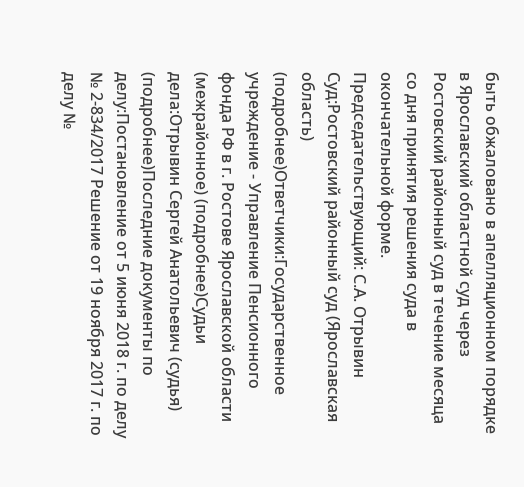быть обжаловано в апелляционном порядке в Ярославский областной суд через Ростовский районный суд в течение месяца со дня принятия решения суда в окончательной форме. Председательствующий: С.А. Отрывин Суд:Ростовский районный суд (Ярославская область) (подробнее)Ответчики:Государственное учреждение - Управление Пенсионного фонда РФ в г. Ростове Ярославской области (межрайонное) (подробнее)Судьи дела:Отрывин Сергей Анатольевич (судья) (подробнее)Последние документы по делу:Постановление от 5 июня 2018 г. по делу № 2-834/2017 Решение от 19 ноября 2017 г. по делу №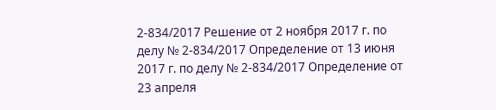2-834/2017 Решение от 2 ноября 2017 г. по делу № 2-834/2017 Определение от 13 июня 2017 г. по делу № 2-834/2017 Определение от 23 апреля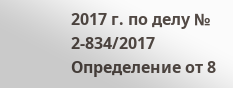2017 г. по делу № 2-834/2017 Определение от 8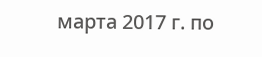марта 2017 г. по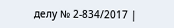делу № 2-834/2017 |